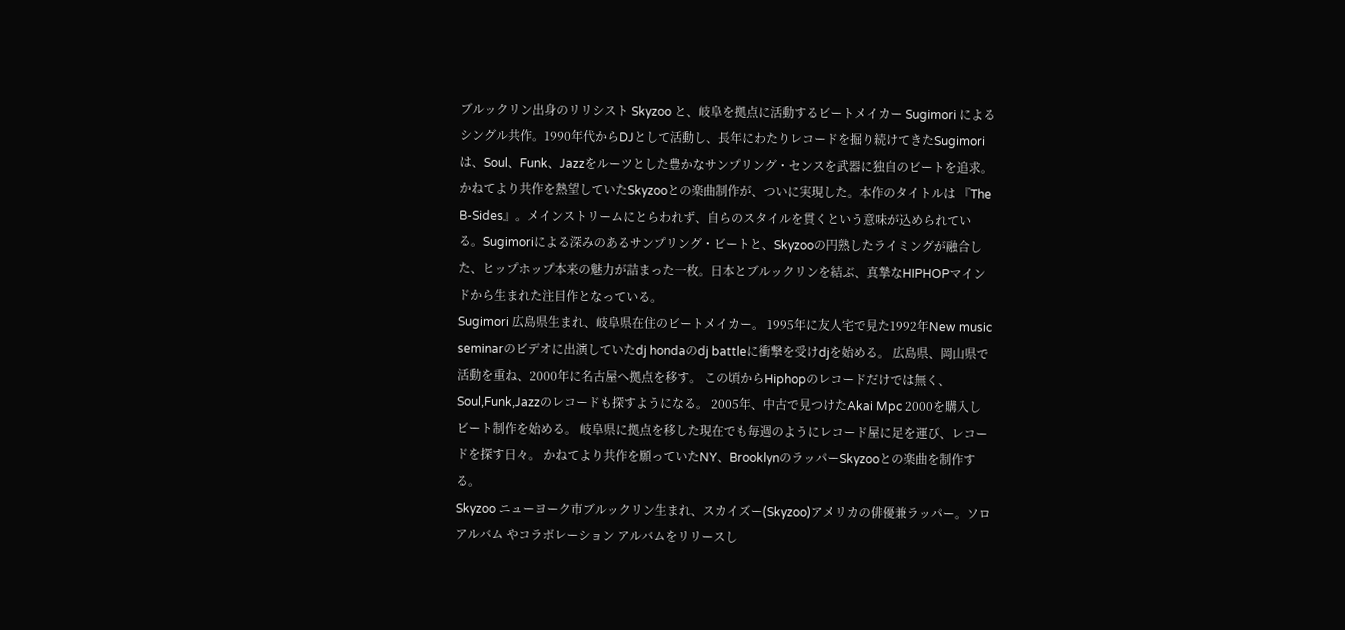ブルックリン出身のリリシスト Skyzoo と、岐阜を拠点に活動するビートメイカー Sugimori によるシングル共作。1990年代からDJとして活動し、長年にわたりレコードを掘り続けてきたSugimoriは、Soul、Funk、Jazzをルーツとした豊かなサンプリング・センスを武器に独自のビートを追求。かねてより共作を熱望していたSkyzooとの楽曲制作が、ついに実現した。本作のタイトルは 『The B-Sides』。メインストリームにとらわれず、自らのスタイルを貫くという意味が込められている。Sugimoriによる深みのあるサンプリング・ビートと、Skyzooの円熟したライミングが融合した、ヒップホップ本来の魅力が詰まった一枚。日本とブルックリンを結ぶ、真摯なHIPHOPマインドから生まれた注目作となっている。
Sugimori 広島県生まれ、岐阜県在住のビートメイカー。 1995年に友人宅で見た1992年New music seminarのビデオに出演していたdj hondaのdj battleに衝撃を受けdjを始める。 広島県、岡山県で活動を重ね、2000年に名古屋へ拠点を移す。 この頃からHiphopのレコードだけでは無く、Soul,Funk,Jazzのレコードも探すようになる。 2005年、中古で見つけたAkai Mpc 2000を購入しビート制作を始める。 岐阜県に拠点を移した現在でも毎週のようにレコード屋に足を運び、レコードを探す日々。 かねてより共作を願っていたNY、BrooklynのラッパーSkyzooとの楽曲を制作する。
Skyzoo ニューヨーク市ブルックリン生まれ、スカイズー(Skyzoo)アメリカの俳優兼ラッパー。ソロアルバム やコラボレーション アルバムをリリースし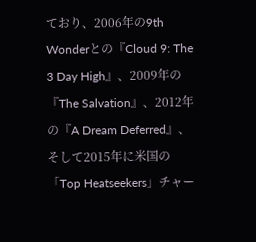ており、2006年の9th Wonderとの『Cloud 9: The 3 Day High』、2009年の『The Salvation』、2012年の『A Dream Deferred』、そして2015年に米国の「Top Heatseekers」チャー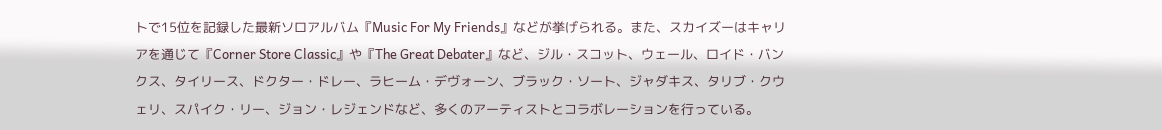トで15位を記録した最新ソロアルバム『Music For My Friends』などが挙げられる。また、スカイズーはキャリアを通じて『Corner Store Classic』や『The Great Debater』など、ジル・スコット、ウェール、ロイド・バンクス、タイリース、ドクター・ドレー、ラヒーム・デヴォーン、ブラック・ソート、ジャダキス、タリブ・クウェリ、スパイク・リー、ジョン・レジェンドなど、多くのアーティストとコラボレーションを行っている。